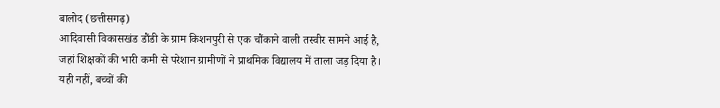बालोद (छत्तीसगढ़)
आदिवासी विकासखंड डौंडी के ग्राम किशनपुरी से एक चौंकाने वाली तस्वीर सामने आई है, जहां शिक्षकों की भारी कमी से परेशान ग्रामीणों ने प्राथमिक विद्यालय में ताला जड़ दिया है। यही नहीं, बच्चों की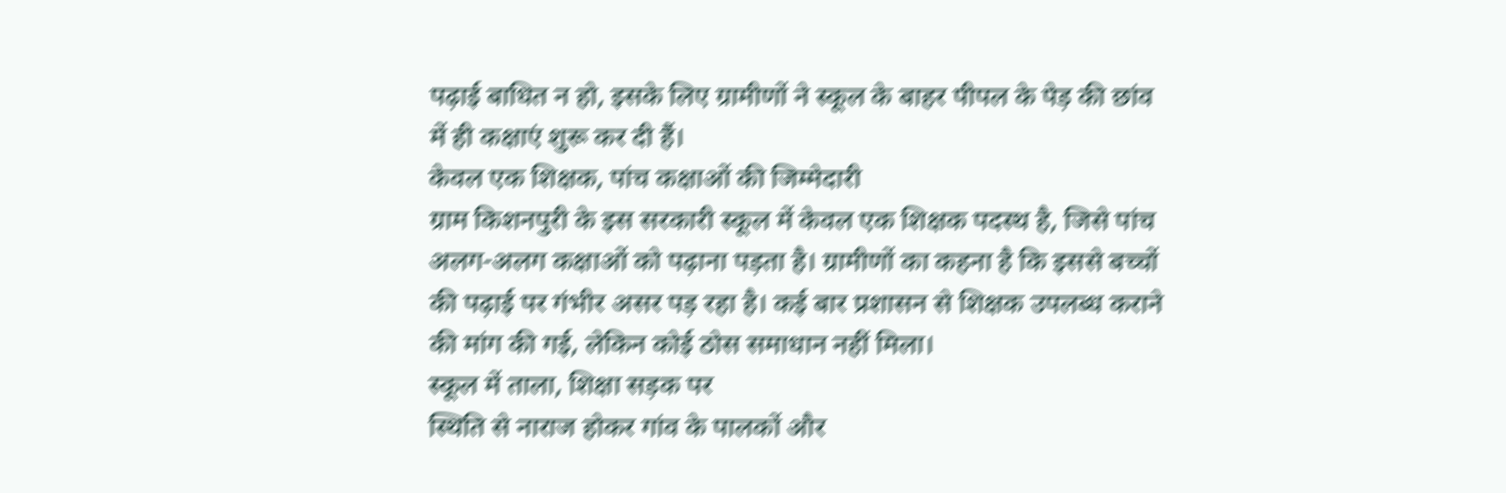पढ़ाई बाधित न हो, इसके लिए ग्रामीणों ने स्कूल के बाहर पीपल के पेड़ की छांव में ही कक्षाएं शुरू कर दी हैं।
केवल एक शिक्षक, पांच कक्षाओं की जिम्मेदारी
ग्राम किशनपुरी के इस सरकारी स्कूल में केवल एक शिक्षक पदस्थ है, जिसे पांच अलग-अलग कक्षाओं को पढ़ाना पड़ता है। ग्रामीणों का कहना है कि इससे बच्चों की पढ़ाई पर गंभीर असर पड़ रहा है। कई बार प्रशासन से शिक्षक उपलब्ध कराने की मांग की गई, लेकिन कोई ठोस समाधान नहीं मिला।
स्कूल में ताला, शिक्षा सड़क पर
स्थिति से नाराज होकर गांव के पालकों और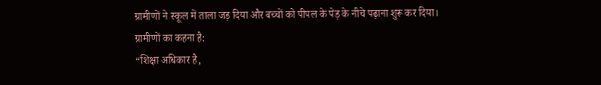ग्रामीणों ने स्कूल में ताला जड़ दिया और बच्चों को पीपल के पेड़ के नीचे पढ़ाना शुरू कर दिया।
ग्रामीणों का कहना है:
“शिक्षा अधिकार है,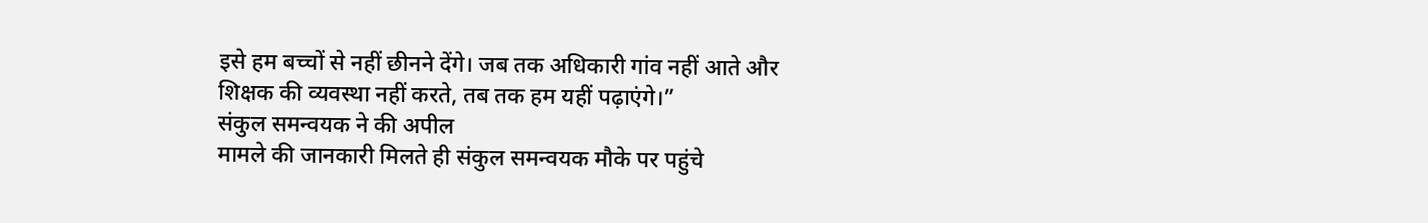इसे हम बच्चों से नहीं छीनने देंगे। जब तक अधिकारी गांव नहीं आते और शिक्षक की व्यवस्था नहीं करते, तब तक हम यहीं पढ़ाएंगे।”
संकुल समन्वयक ने की अपील
मामले की जानकारी मिलते ही संकुल समन्वयक मौके पर पहुंचे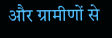और ग्रामीणों से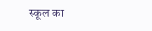स्कूल का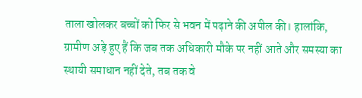ताला खोलकर बच्चों को फिर से भवन में पढ़ाने की अपील की। हालांकि, ग्रामीण अड़े हुए हैं कि जब तक अधिकारी मौके पर नहीं आते और समस्या का स्थायी समाधान नहीं देते, तब तक वे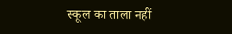स्कूल का ताला नहीं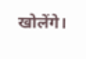खोलेंगे।